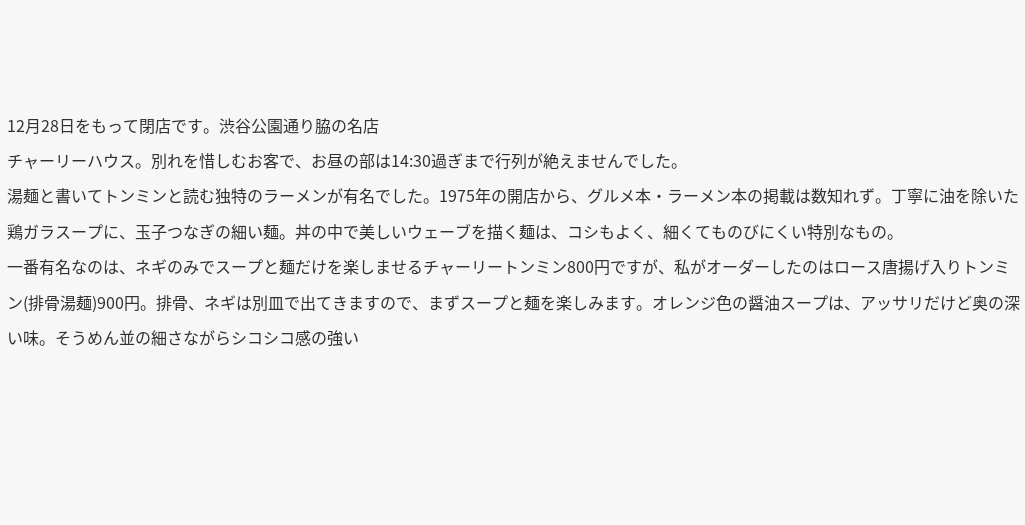12月28日をもって閉店です。渋谷公園通り脇の名店
チャーリーハウス。別れを惜しむお客で、お昼の部は14:30過ぎまで行列が絶えませんでした。
湯麺と書いてトンミンと読む独特のラーメンが有名でした。1975年の開店から、グルメ本・ラーメン本の掲載は数知れず。丁寧に油を除いた鶏ガラスープに、玉子つなぎの細い麺。丼の中で美しいウェーブを描く麺は、コシもよく、細くてものびにくい特別なもの。
一番有名なのは、ネギのみでスープと麺だけを楽しませるチャーリートンミン800円ですが、私がオーダーしたのはロース唐揚げ入りトンミン(排骨湯麺)900円。排骨、ネギは別皿で出てきますので、まずスープと麺を楽しみます。オレンジ色の醤油スープは、アッサリだけど奥の深い味。そうめん並の細さながらシコシコ感の強い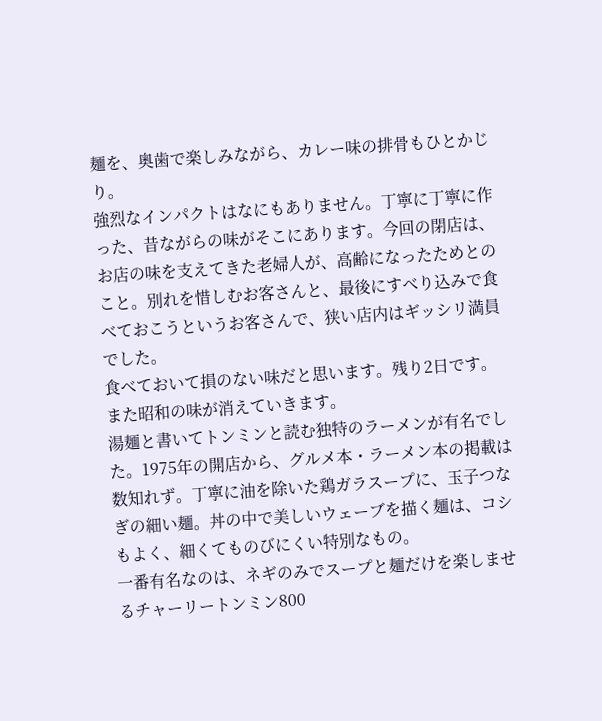麺を、奥歯で楽しみながら、カレー味の排骨もひとかじり。
強烈なインパクトはなにもありません。丁寧に丁寧に作った、昔ながらの味がそこにあります。今回の閉店は、お店の味を支えてきた老婦人が、高齢になったためとのこと。別れを惜しむお客さんと、最後にすべり込みで食べておこうというお客さんで、狭い店内はギッシリ満員でした。
食べておいて損のない味だと思います。残り2日です。また昭和の味が消えていきます。
湯麺と書いてトンミンと読む独特のラーメンが有名でした。1975年の開店から、グルメ本・ラーメン本の掲載は数知れず。丁寧に油を除いた鶏ガラスープに、玉子つなぎの細い麺。丼の中で美しいウェーブを描く麺は、コシもよく、細くてものびにくい特別なもの。
一番有名なのは、ネギのみでスープと麺だけを楽しませるチャーリートンミン800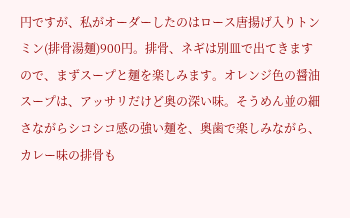円ですが、私がオーダーしたのはロース唐揚げ入りトンミン(排骨湯麺)900円。排骨、ネギは別皿で出てきますので、まずスープと麺を楽しみます。オレンジ色の醤油スープは、アッサリだけど奥の深い味。そうめん並の細さながらシコシコ感の強い麺を、奥歯で楽しみながら、カレー味の排骨も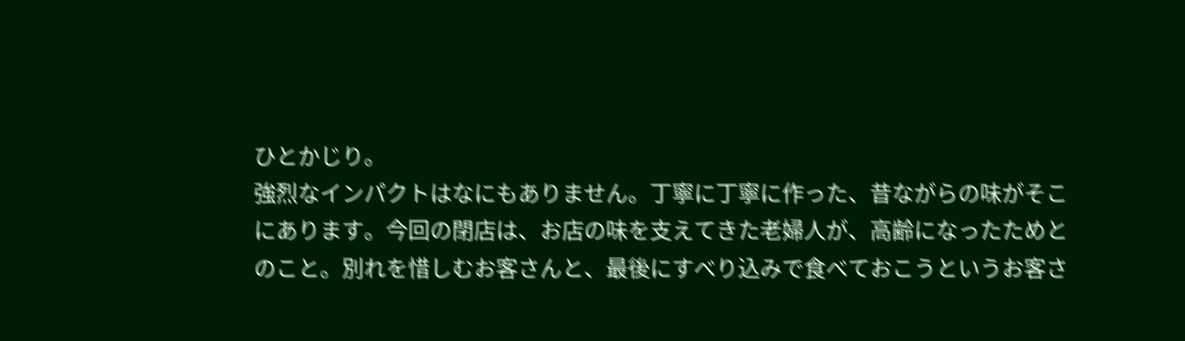ひとかじり。
強烈なインパクトはなにもありません。丁寧に丁寧に作った、昔ながらの味がそこにあります。今回の閉店は、お店の味を支えてきた老婦人が、高齢になったためとのこと。別れを惜しむお客さんと、最後にすべり込みで食べておこうというお客さ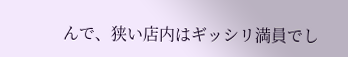んで、狭い店内はギッシリ満員でし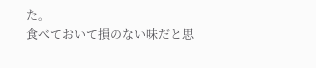た。
食べておいて損のない味だと思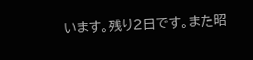います。残り2日です。また昭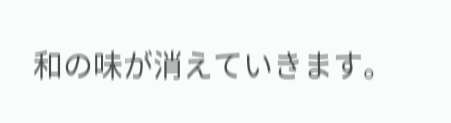和の味が消えていきます。